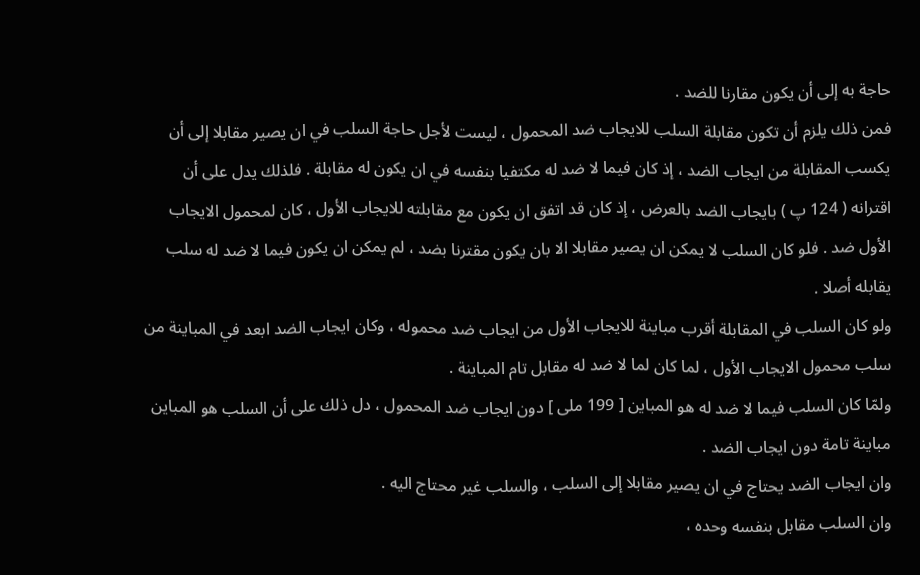حاجة به إلى أن يكون مقارنا للضد .
فمن ذلك يلزم أن تكون مقابلة السلب للايجاب ضد المحمول ، ليست لأجل حاجة السلب في ان يصير مقابلا إلى أن يكسب المقابلة من ايجاب الضد ، إذ كان فيما لا ضد له مكتفيا بنفسه في ان يكون له مقابلة . فلذلك يدل على أن اقترانه ( 124 پ ) بايجاب الضد بالعرض ، إذ كان قد اتفق ان يكون مع مقابلته للايجاب الأول ، كان لمحمول الايجاب الأول ضد . فلو كان السلب لا يمكن ان يصير مقابلا الا بان يكون مقترنا بضد ، لم يمكن ان يكون فيما لا ضد له سلب يقابله أصلا .
ولو كان السلب في المقابلة أقرب مباينة للايجاب الأول من ايجاب ضد محموله ، وكان ايجاب الضد ابعد في المباينة من سلب محمول الايجاب الأول ، لما كان لما لا ضد له مقابل تام المباينة .
ولمّا كان السلب فيما لا ضد له هو المباين [ 199 ملى ] دون ايجاب ضد المحمول ، دل ذلك على أن السلب هو المباين مباينة تامة دون ايجاب الضد .
وان ايجاب الضد يحتاج في ان يصير مقابلا إلى السلب ، والسلب غير محتاج اليه .
وان السلب مقابل بنفسه وحده ،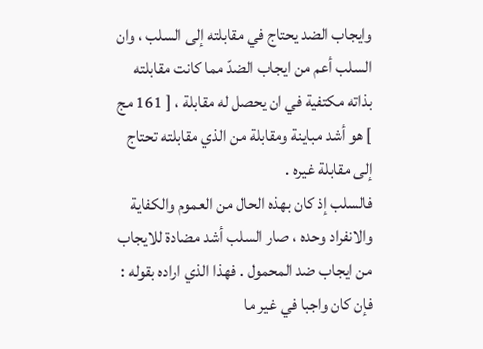وايجاب الضد يحتاج في مقابلته إلى السلب ، وان السلب أعم من ايجاب الضدّ مما كانت مقابلته بذاته مكتفية في ان يحصل له مقابلة ، [ 161 مج ] هو أشد مباينة ومقابلة من الذي مقابلته تحتاج إلى مقابلة غيره .
فالسلب إذ كان بهذه الحال من العموم والكفاية والانفراد وحده ، صار السلب أشد مضادة للايجاب من ايجاب ضد المحمول . فهذا الذي اراده بقوله :
فإن كان واجبا في غير ما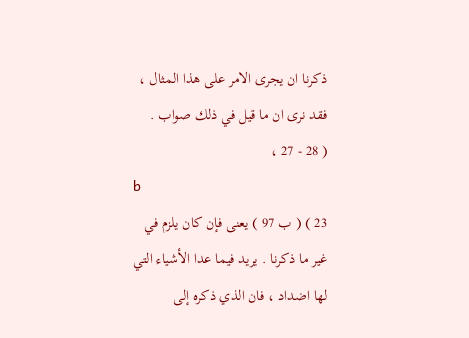ذكرنا ان يجرى الامر على هذا المثال ، فقد نرى ان ما قيل في ذلك صواب .
( 28 - 27 ،
b
23 ) ( ب 97 ) يعنى فإن كان يلزم في غير ما ذكرنا . يريد فيما عدا الأشياء التي لها اضداد ، فان الذي ذكره إلى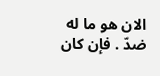الان هو ما له ضدّ . فإن كان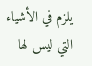يلزم في الأشياء التي ليس لها